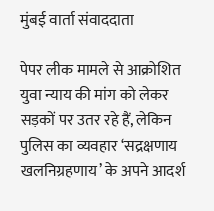मुंबई वार्ता संवाददाता

पेपर लीक मामले से आक्रोशित युवा न्याय की मांग को लेकर सड़कों पर उतर रहे हैं, लेकिन पुलिस का व्यवहार ‘सद्रक्षणाय खलनिग्रहणाय’ के अपने आदर्श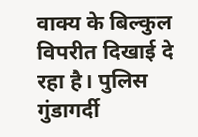वाक्य के बिल्कुल विपरीत दिखाई दे रहा है। पुलिस गुंडागर्दी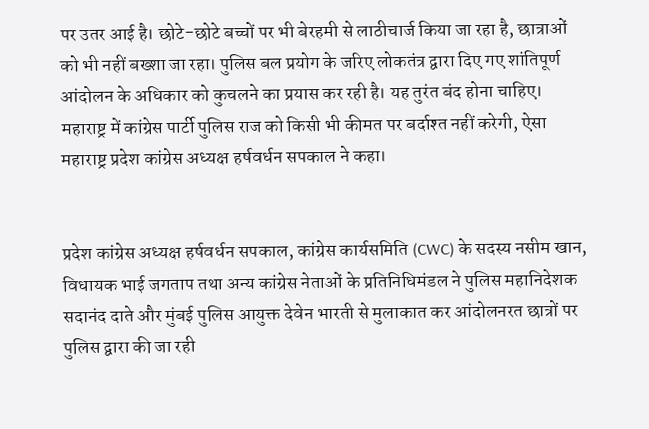पर उतर आई है। छोटे-छोटे बच्चों पर भी बेरहमी से लाठीचार्ज किया जा रहा है, छात्राओं को भी नहीं बख्शा जा रहा। पुलिस बल प्रयोग के जरिए लोकतंत्र द्वारा दिए गए शांतिपूर्ण आंदोलन के अधिकार को कुचलने का प्रयास कर रही है। यह तुरंत बंद होना चाहिए। महाराष्ट्र में कांग्रेस पार्टी पुलिस राज को किसी भी कीमत पर बर्दाश्त नहीं करेगी, ऐसा महाराष्ट्र प्रदेश कांग्रेस अध्यक्ष हर्षवर्धन सपकाल ने कहा।


प्रदेश कांग्रेस अध्यक्ष हर्षवर्धन सपकाल, कांग्रेस कार्यसमिति (CWC) के सदस्य नसीम खान, विधायक भाई जगताप तथा अन्य कांग्रेस नेताओं के प्रतिनिधिमंडल ने पुलिस महानिदेशक सदानंद दाते और मुंबई पुलिस आयुक्त देवेन भारती से मुलाकात कर आंदोलनरत छात्रों पर पुलिस द्वारा की जा रही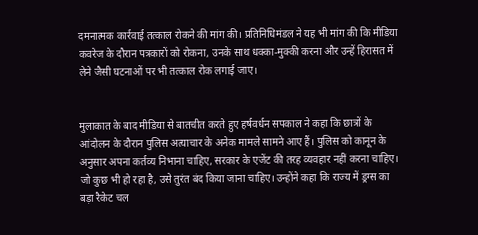दमनात्मक कार्रवाई तत्काल रोकने की मांग की। प्रतिनिधिमंडल ने यह भी मांग की कि मीडिया कवरेज के दौरान पत्रकारों को रोकना, उनके साथ धक्का-मुक्की करना और उन्हें हिरासत में लेने जैसी घटनाओं पर भी तत्काल रोक लगाई जाए।


मुलाकात के बाद मीडिया से बातचीत करते हुए हर्षवर्धन सपकाल ने कहा कि छात्रों के आंदोलन के दौरान पुलिस अत्याचार के अनेक मामले सामने आए हैं। पुलिस को कानून के अनुसार अपना कर्तव्य निभाना चाहिए, सरकार के एजेंट की तरह व्यवहार नहीं करना चाहिए। जो कुछ भी हो रहा है, उसे तुरंत बंद किया जाना चाहिए। उन्होंने कहा कि राज्य में ड्रग्स का बड़ा रैकेट चल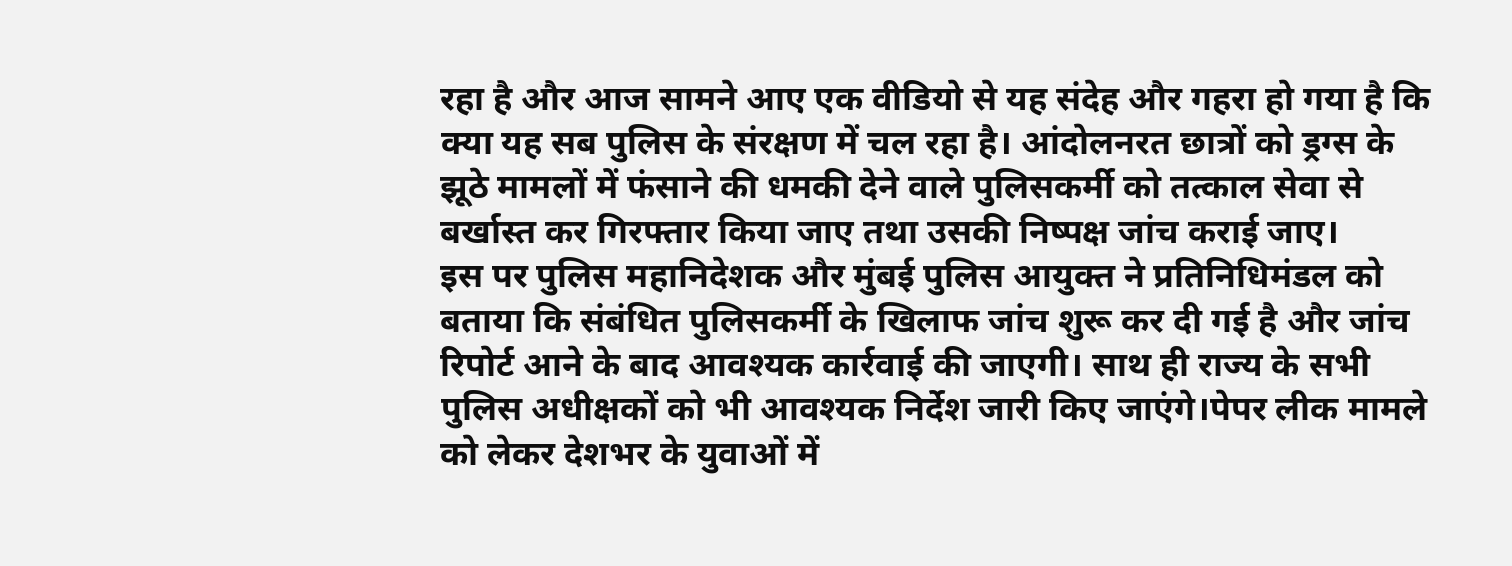रहा है और आज सामने आए एक वीडियो से यह संदेह और गहरा हो गया है कि क्या यह सब पुलिस के संरक्षण में चल रहा है। आंदोलनरत छात्रों को ड्रग्स के झूठे मामलों में फंसाने की धमकी देने वाले पुलिसकर्मी को तत्काल सेवा से बर्खास्त कर गिरफ्तार किया जाए तथा उसकी निष्पक्ष जांच कराई जाए।
इस पर पुलिस महानिदेशक और मुंबई पुलिस आयुक्त ने प्रतिनिधिमंडल को बताया कि संबंधित पुलिसकर्मी के खिलाफ जांच शुरू कर दी गई है और जांच रिपोर्ट आने के बाद आवश्यक कार्रवाई की जाएगी। साथ ही राज्य के सभी पुलिस अधीक्षकों को भी आवश्यक निर्देश जारी किए जाएंगे।पेपर लीक मामले को लेकर देशभर के युवाओं में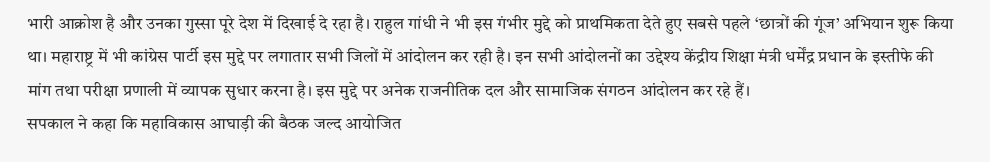भारी आक्रोश है और उनका गुस्सा पूरे देश में दिखाई दे रहा है। राहुल गांधी ने भी इस गंभीर मुद्दे को प्राथमिकता देते हुए सबसे पहले ‘छात्रों की गूंज’ अभियान शुरू किया था। महाराष्ट्र में भी कांग्रेस पार्टी इस मुद्दे पर लगातार सभी जिलों में आंदोलन कर रही है। इन सभी आंदोलनों का उद्देश्य केंद्रीय शिक्षा मंत्री धर्मेंद्र प्रधान के इस्तीफे की मांग तथा परीक्षा प्रणाली में व्यापक सुधार करना है। इस मुद्दे पर अनेक राजनीतिक दल और सामाजिक संगठन आंदोलन कर रहे हैं।
सपकाल ने कहा कि महाविकास आघाड़ी की बैठक जल्द आयोजित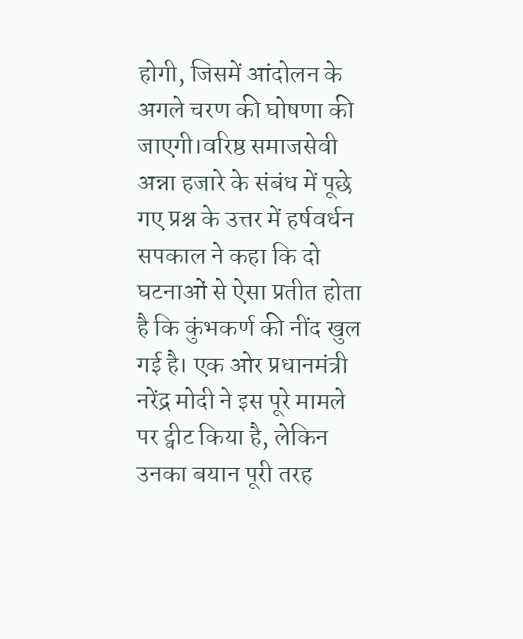होगी, जिसमें आंदोलन के अगले चरण की घोषणा की जाएगी।वरिष्ठ समाजसेवी अन्ना हजारे के संबंध में पूछे गए प्रश्न के उत्तर में हर्षवर्धन सपकाल ने कहा कि दो घटनाओं से ऐसा प्रतीत होता है कि कुंभकर्ण की नींद खुल गई है। एक ओर प्रधानमंत्री नरेंद्र मोदी ने इस पूरे मामले पर ट्वीट किया है, लेकिन उनका बयान पूरी तरह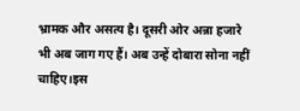भ्रामक और असत्य है। दूसरी ओर अन्ना हजारे भी अब जाग गए हैं। अब उन्हें दोबारा सोना नहीं चाहिए।इस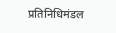प्रतिनिधिमंडल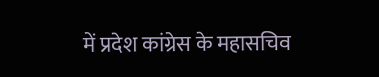में प्रदेश कांग्रेस के महासचिव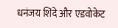धनंजय शिंदे और एडवोकेट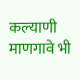कल्याणी माणगावे भी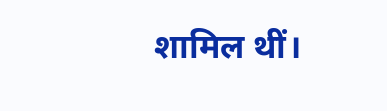शामिल थीं।